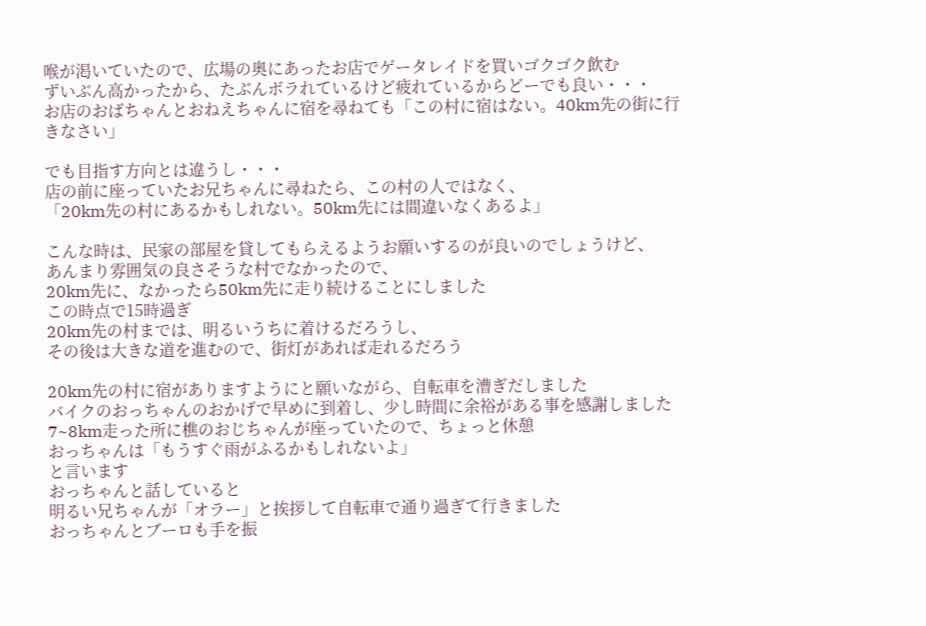喉が渇いていたので、広場の奥にあったお店でゲータレイドを買いゴクゴク飲む
ずいぶん高かったから、たぶんボラれているけど疲れているからどーでも良い・・・
お店のおばちゃんとおねえちゃんに宿を尋ねても「この村に宿はない。40km先の街に行きなさい」

でも目指す方向とは違うし・・・
店の前に座っていたお兄ちゃんに尋ねたら、この村の人ではなく、
「20km先の村にあるかもしれない。50km先には間違いなくあるよ」

こんな時は、民家の部屋を貸してもらえるようお願いするのが良いのでしょうけど、
あんまり雰囲気の良さそうな村でなかったので、
20km先に、なかったら50km先に走り続けることにしました
この時点で15時過ぎ
20km先の村までは、明るいうちに着けるだろうし、
その後は大きな道を進むので、街灯があれば走れるだろう

20km先の村に宿がありますようにと願いながら、自転車を漕ぎだしました
バイクのおっちゃんのおかげで早めに到着し、少し時間に余裕がある事を感謝しました
7~8km走った所に樵のおじちゃんが座っていたので、ちょっと休憩
おっちゃんは「もうすぐ雨がふるかもしれないよ」
と言います
おっちゃんと話していると
明るい兄ちゃんが「オラー」と挨拶して自転車で通り過ぎて行きました
おっちゃんとブーロも手を振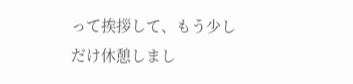って挨拶して、もう少しだけ休憩しまし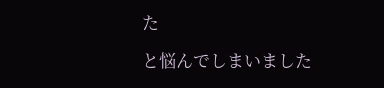た

と悩んでしまいました